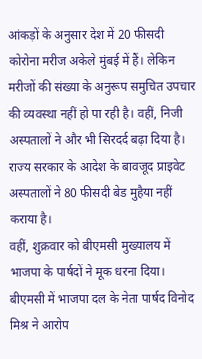आंकड़ों के अनुसार देश में 20 फीसदी कोरोना मरीज अकेले मुंबई में हैं। लेकिन मरीजों की संख्या के अनुरूप समुचित उपचार की व्यवस्था नहीं हो पा रही है। वहीं, निजी अस्पतालों ने और भी सिरदर्द बढ़ा दिया है। राज्य सरकार के आदेश के बावजूद प्राइवेट अस्पतालों ने 80 फीसदी बेड मुहैया नहीं कराया है।
वहीं, शुक्रवार को बीएमसी मुख्यालय में भाजपा के पार्षदों ने मूक धरना दिया। बीएमसी में भाजपा दल के नेता पार्षद विनोद मिश्र ने आरोप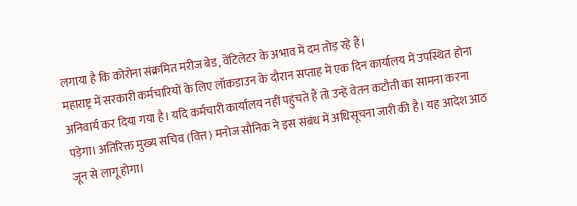लगाया है कि कोरोना संक्रमित मरीज बेड, वेंटिलेटर के अभाव में दम तोड़ रहे हैं।
महाराष्ट्र में सरकारी कर्मचारियों के लिए लॉकडाउन के दौरान सप्ताह में एक दिन कार्यालय में उपस्थित होना अनिवार्य कर दिया गया है। यदि कर्मचारी कार्यालय नहीं पहुंचते हैं तो उन्हें वेतन कटौती का सामना करना पड़ेगा। अतिरिक्त मुख्य सचिव (वित्त) मनोज सौनिक ने इस संबंध में अधिसूचना जारी की है। यह आदेश आठ जून से लागू होगा।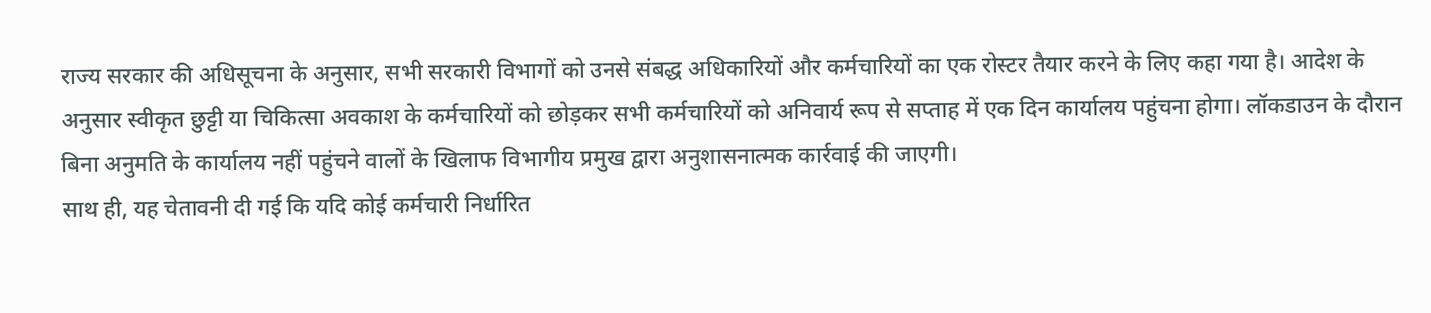राज्य सरकार की अधिसूचना के अनुसार, सभी सरकारी विभागों को उनसे संबद्ध अधिकारियों और कर्मचारियों का एक रोस्टर तैयार करने के लिए कहा गया है। आदेश के अनुसार स्वीकृत छुट्टी या चिकित्सा अवकाश के कर्मचारियों को छोड़कर सभी कर्मचारियों को अनिवार्य रूप से सप्ताह में एक दिन कार्यालय पहुंचना होगा। लॉकडाउन के दौरान बिना अनुमति के कार्यालय नहीं पहुंचने वालों के खिलाफ विभागीय प्रमुख द्वारा अनुशासनात्मक कार्रवाई की जाएगी।
साथ ही, यह चेतावनी दी गई कि यदि कोई कर्मचारी निर्धारित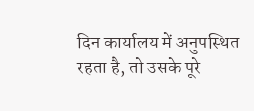दिन कार्यालय में अनुपस्थित रहता है, तो उसके पूरे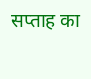सप्ताह का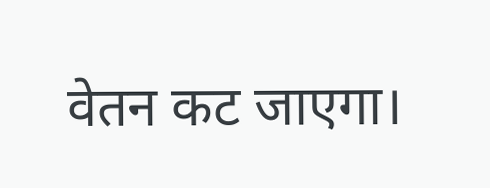वेतन कट जाएगा।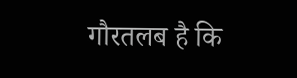गौरतलब है कि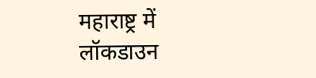महाराष्ट्र में लॉकडाउन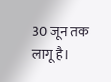30 जून तक लागू है।